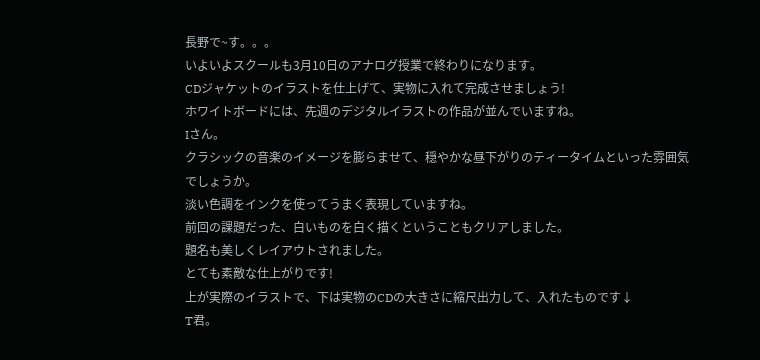長野で~す。。。
いよいよスクールも3月10日のアナログ授業で終わりになります。
CDジャケットのイラストを仕上げて、実物に入れて完成させましょう!
ホワイトボードには、先週のデジタルイラストの作品が並んでいますね。
Iさん。
クラシックの音楽のイメージを膨らませて、穏やかな昼下がりのティータイムといった雰囲気
でしょうか。
淡い色調をインクを使ってうまく表現していますね。
前回の課題だった、白いものを白く描くということもクリアしました。
題名も美しくレイアウトされました。
とても素敵な仕上がりです!
上が実際のイラストで、下は実物のCDの大きさに縮尺出力して、入れたものです↓
T君。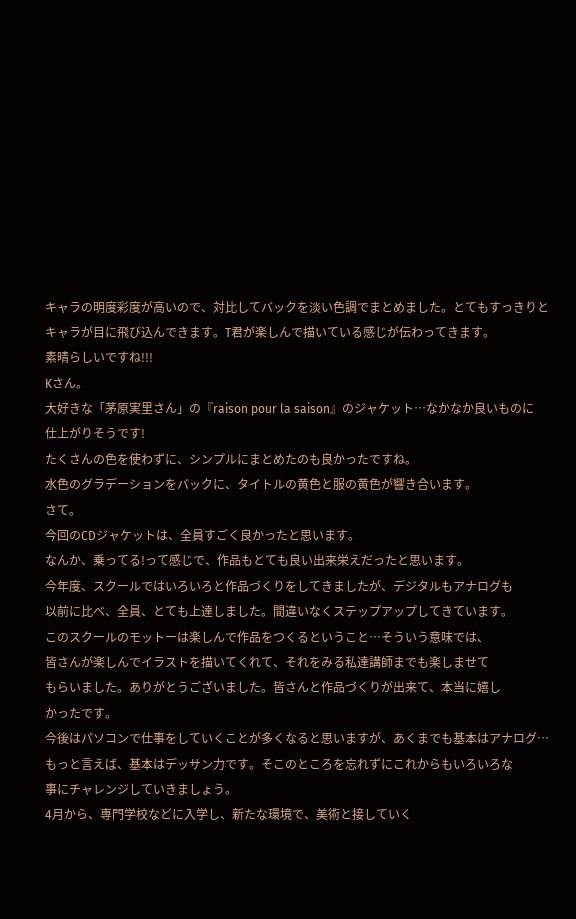キャラの明度彩度が高いので、対比してバックを淡い色調でまとめました。とてもすっきりと
キャラが目に飛び込んできます。T君が楽しんで描いている感じが伝わってきます。
素晴らしいですね!!!
Kさん。
大好きな「茅原実里さん」の『raison pour la saison』のジャケット…なかなか良いものに
仕上がりそうです!
たくさんの色を使わずに、シンプルにまとめたのも良かったですね。
水色のグラデーションをバックに、タイトルの黄色と服の黄色が響き合います。
さて。
今回のCDジャケットは、全員すごく良かったと思います。
なんか、乗ってる!って感じで、作品もとても良い出来栄えだったと思います。
今年度、スクールではいろいろと作品づくりをしてきましたが、デジタルもアナログも
以前に比べ、全員、とても上達しました。間違いなくステップアップしてきています。
このスクールのモットーは楽しんで作品をつくるということ…そういう意味では、
皆さんが楽しんでイラストを描いてくれて、それをみる私達講師までも楽しませて
もらいました。ありがとうございました。皆さんと作品づくりが出来て、本当に嬉し
かったです。
今後はパソコンで仕事をしていくことが多くなると思いますが、あくまでも基本はアナログ…
もっと言えば、基本はデッサン力です。そこのところを忘れずにこれからもいろいろな
事にチャレンジしていきましょう。
4月から、専門学校などに入学し、新たな環境で、美術と接していく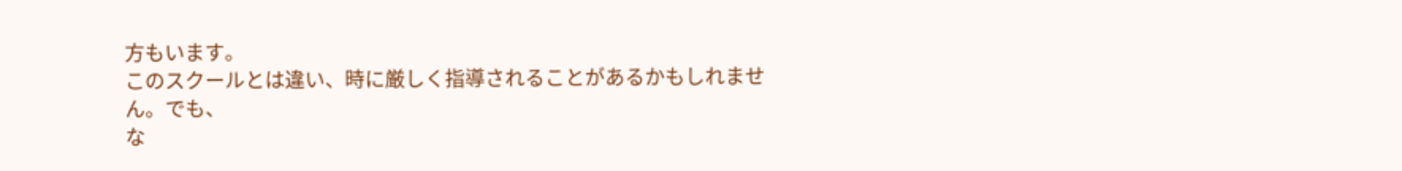方もいます。
このスクールとは違い、時に厳しく指導されることがあるかもしれません。でも、
な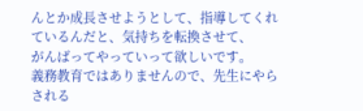んとか成長させようとして、指導してくれているんだと、気持ちを転換させて、
がんばってやっていって欲しいです。
義務教育ではありませんので、先生にやらされる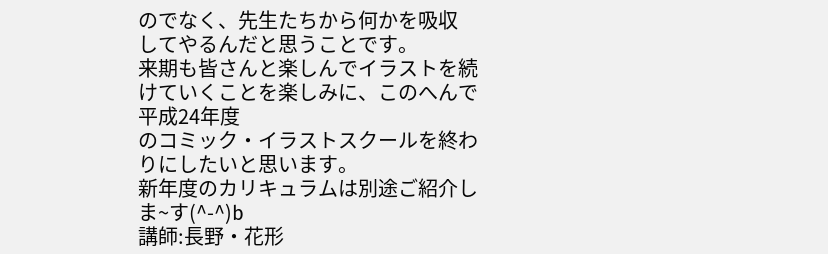のでなく、先生たちから何かを吸収
してやるんだと思うことです。
来期も皆さんと楽しんでイラストを続けていくことを楽しみに、このへんで平成24年度
のコミック・イラストスクールを終わりにしたいと思います。
新年度のカリキュラムは別途ご紹介しま~す(^-^)b
講師:長野・花形